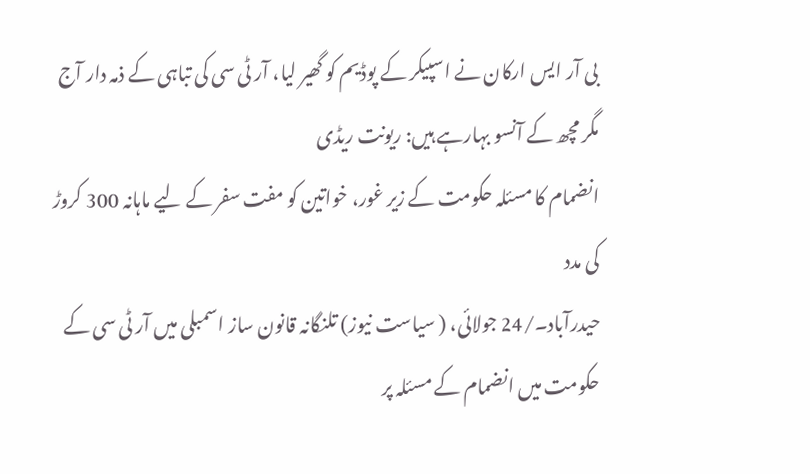بی آر ایس ارکان نے اسپیکر کے پوڈیم کو گھیر لیا، آر ٹی سی کی تباہی کے ذمہ دار آج مگر مچھ کے آنسو بہارہے ہیں: ریونت ریڈی
انضمام کا مسئلہ حکومت کے زیر غور، خواتین کو مفت سفر کے لیے ماہانہ 300 کروڑ کی مدد
حیدرآباد۔/24 جولائی، ( سیاست نیوز) تلنگانہ قانون ساز اسمبلی میں آر ٹی سی کے حکومت میں انضمام کے مسئلہ پر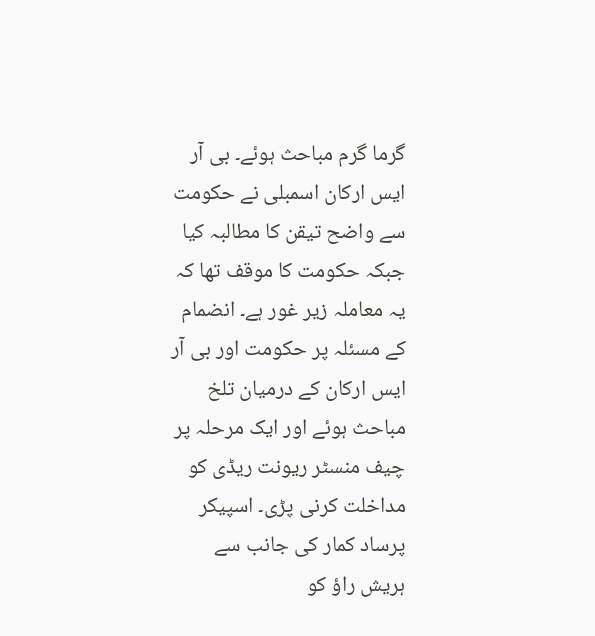گرما گرم مباحث ہوئے۔ بی آر ایس ارکان اسمبلی نے حکومت سے واضح تیقن کا مطالبہ کیا جبکہ حکومت کا موقف تھا کہ یہ معاملہ زیر غور ہے۔ انضمام کے مسئلہ پر حکومت اور بی آر ایس ارکان کے درمیان تلخ مباحث ہوئے اور ایک مرحلہ پر چیف منسٹر ریونت ریڈی کو مداخلت کرنی پڑی۔ اسپیکر پرساد کمار کی جانب سے ہریش راؤ کو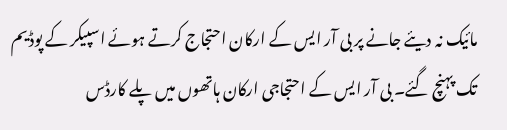مائیک نہ دیئے جانے پر بی آر ایس کے ارکان احتجاج کرتے ہوئے اسپیکر کے پوڈیم تک پہنچ گئے۔ بی آر ایس کے احتجاجی ارکان ہاتھوں میں پلے کارڈس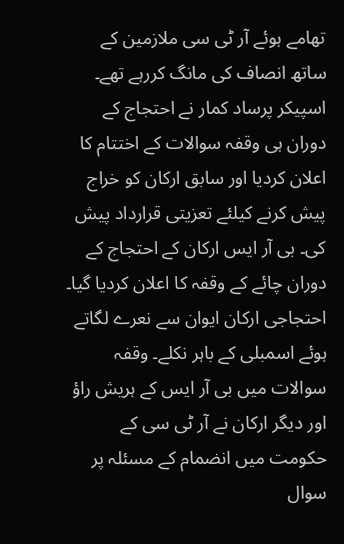تھامے ہوئے آر ٹی سی ملازمین کے ساتھ انصاف کی مانگ کررہے تھے۔ اسپیکر پرساد کمار نے احتجاج کے دوران ہی وقفہ سوالات کے اختتام کا اعلان کردیا اور سابق ارکان کو خراج پیش کرنے کیلئے تعزیتی قرارداد پیش کی۔ بی آر ایس ارکان کے احتجاج کے دوران چائے کے وقفہ کا اعلان کردیا گیا۔ احتجاجی ارکان ایوان سے نعرے لگاتے ہوئے اسمبلی کے باہر نکلے۔ وقفہ سوالات میں بی آر ایس کے ہریش راؤ اور دیگر ارکان نے آر ٹی سی کے حکومت میں انضمام کے مسئلہ پر سوال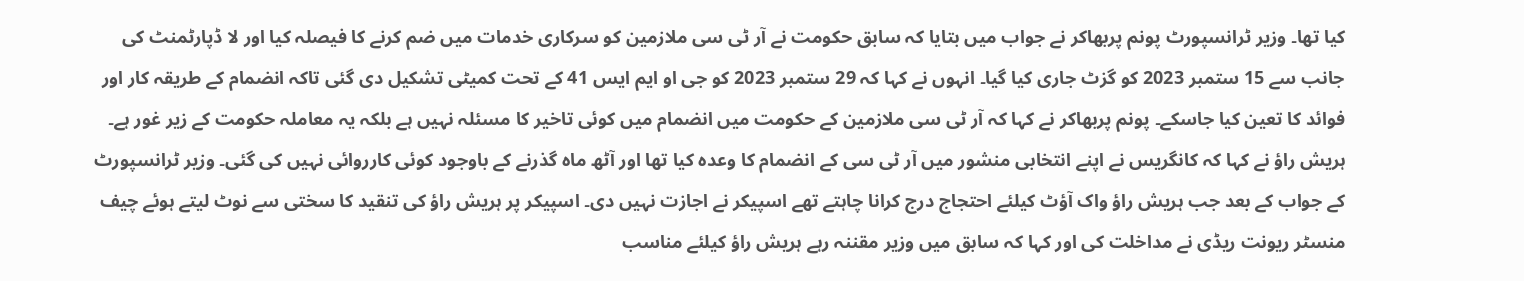کیا تھا۔ وزیر ٹرانسپورٹ پونم پربھاکر نے جواب میں بتایا کہ سابق حکومت نے آر ٹی سی ملازمین کو سرکاری خدمات میں ضم کرنے کا فیصلہ کیا اور لا ڈپارٹمنٹ کی جانب سے 15 ستمبر 2023 کو گزٹ جاری کیا گیا۔ انہوں نے کہا کہ 29 ستمبر 2023 کو جی او ایم ایس 41 کے تحت کمیٹی تشکیل دی گئی تاکہ انضمام کے طریقہ کار اور فوائد کا تعین کیا جاسکے۔ پونم پربھاکر نے کہا کہ آر ٹی سی ملازمین کے حکومت میں انضمام میں کوئی تاخیر کا مسئلہ نہیں ہے بلکہ یہ معاملہ حکومت کے زیر غور ہے۔ ہریش راؤ نے کہا کہ کانگریس نے اپنے انتخابی منشور میں آر ٹی سی کے انضمام کا وعدہ کیا تھا اور آٹھ ماہ گذرنے کے باوجود کوئی کارروائی نہیں کی گئی۔ وزیر ٹرانسپورٹ کے جواب کے بعد جب ہریش راؤ واک آؤٹ کیلئے احتجاج درج کرانا چاہتے تھے اسپیکر نے اجازت نہیں دی۔ اسپیکر پر ہریش راؤ کی تنقید کا سختی سے نوٹ لیتے ہوئے چیف منسٹر ریونت ریڈی نے مداخلت کی اور کہا کہ سابق میں وزیر مقننہ رہے ہریش راؤ کیلئے مناسب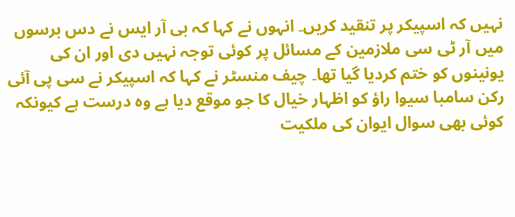نہیں کہ اسپیکر پر تنقید کریں۔ انہوں نے کہا کہ بی آر ایس نے دس برسوں میں آر ٹی سی ملازمین کے مسائل پر کوئی توجہ نہیں دی اور ان کی یونینوں کو ختم کردیا گیا تھا۔ چیف منسٹر نے کہا کہ اسپیکر نے سی پی آئی رکن سامبا سیوا راؤ کو اظہار خیال کا جو موقع دیا ہے وہ درست ہے کیونکہ کوئی بھی سوال ایوان کی ملکیت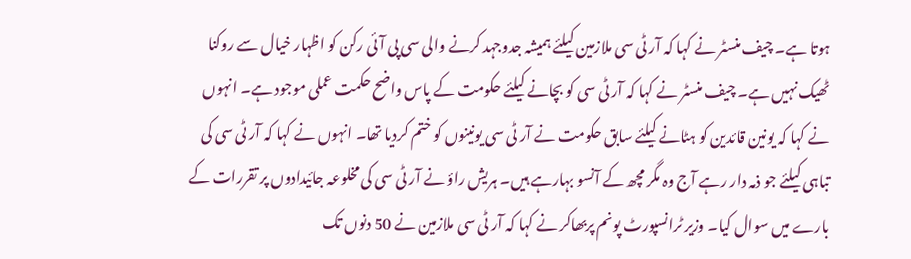ہوتا ہے۔ چیف منسٹر نے کہا کہ آر ٹی سی ملازمین کیلئے ہمیشہ جدوجہد کرنے والی سی پی آئی رکن کو اظہار خیال سے روکنا ٹھیک نہیں ہے۔ چیف منسٹر نے کہا کہ آر ٹی سی کو بچانے کیلئے حکومت کے پاس واضح حکمت عملی موجود ہے۔ انہوں نے کہا کہ یونین قائدین کو ہٹانے کیلئے سابق حکومت نے آر ٹی سی یونینوں کو ختم کردیا تھا۔ انہوں نے کہا کہ آر ٹی سی کی تباہی کیلئے جو ذمہ دار رہے آج وہ مگر مچھ کے آنسو بہارہے ہیں۔ ہریش راؤ نے آر ٹی سی کی مخلوعہ جائیدادوں پر تقررات کے بارے میں سوال کیا۔ وزیر ٹرانسپورٹ پونم پربھاکر نے کہا کہ آر ٹی سی ملازمین نے 50 دنوں تک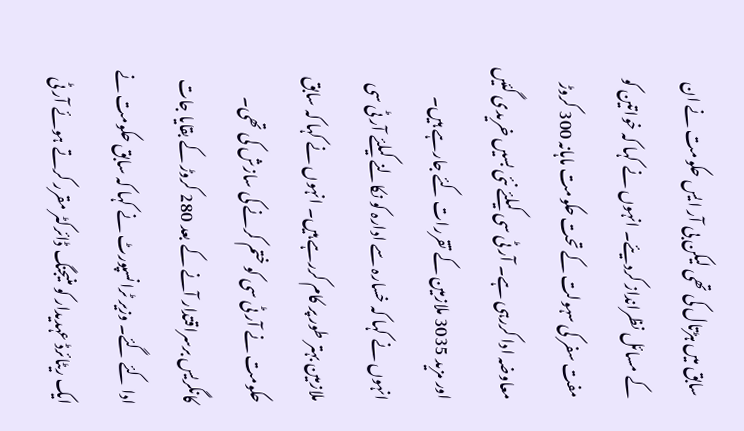سابق میں ہڑتال کی تھی لیکن بی آر ایس حکومت نے ان کے مسائل نظرانداز کردیئے۔ انہوں نے کہا کہ خواتین کو مفت سفر کی سہولت کے تحت حکومت ماہانہ 300 کروڑ معاوضہ ادا کررہی ہے۔ آر ٹی سی کیلئے نئی بسیں خریدی گئیں اور مزید 3035 ملازمین کے تقررات کئے جارہے ہیں۔ انہوں نے کہا کہ خسارہ سے ادارہ کو نکالنے کیلئے آر ٹی سی ملازمین بہتر طور پر کام کررہے ہیں۔ انہوں نے کہا کہ سابق حکومت نے آر ٹی سی کو ختم کرنے کی سازش کی تھی۔ کانگریس برسراقتدار آنے کے بعد 280 کروڑ کے بقایا جات ادا کئے گئے۔ وزیر ٹرانسپورٹ نے کہا کہ سابق حکومت نے ایک ریٹائرڈ عہدیدار کو منیجنگ ڈائرکٹر مقرر کرتے ہوئے آر ٹی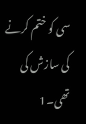سی کو ختم کرنے کی سازش کی تھی۔1